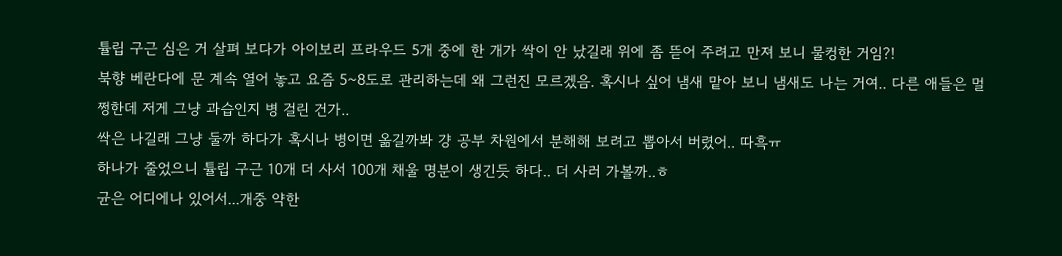튤립 구근 심은 거 살펴 보다가 아이보리 프라우드 5개 중에 한 개가 싹이 안 났길래 위에 좀 뜯어 주려고 만져 보니 물컹한 거임?!
북향 베란다에 문 계속 열어 놓고 요즘 5~8도로 관리하는데 왜 그런진 모르겠음. 혹시나 싶어 냄새 맡아 보니 냄새도 나는 거여.. 다른 애들은 멀쩡한데 저게 그냥 과습인지 병 걸린 건가..
싹은 나길래 그냥 둘까 하다가 혹시나 병이면 옮길까봐 걍 공부 차원에서 분해해 보려고 뽑아서 버렸어.. 따흑ㅠ
하나가 줄었으니 튤립 구근 10개 더 사서 100개 채울 명분이 생긴듯 하다.. 더 사러 가볼까..ㅎ
균은 어디에나 있어서...개중 약한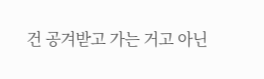건 공겨받고 가는 거고 아닌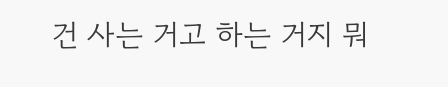건 사는 거고 하는 거지 뭐